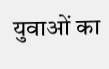युवाओं का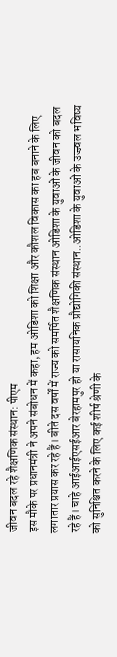जीवन बदल रहे शैक्षणिक संस्थान: पीएम
इस मौके पर प्रधानमंत्री ने अपने संबोधन में कहा, हम ओडिशा को शिक्षा और कौशल विकास का हब बनाने के लिए लगातार प्रयास कर रहे हैं। बीते दस वर्षों में राज्य को समर्पित शैक्षणिक संस्थान ओडिशा के युवाओं के जीवन को बदल रहे हैं। चाहे आईआईएसईआर बेरहामपुर हो या रासायनिक प्रौद्योगिकी संस्थान..ओडिशा के युवाओं के उज्ज्वल भविष्य को सुनिश्चित करने के लिए कई शीर्ष श्रेणी के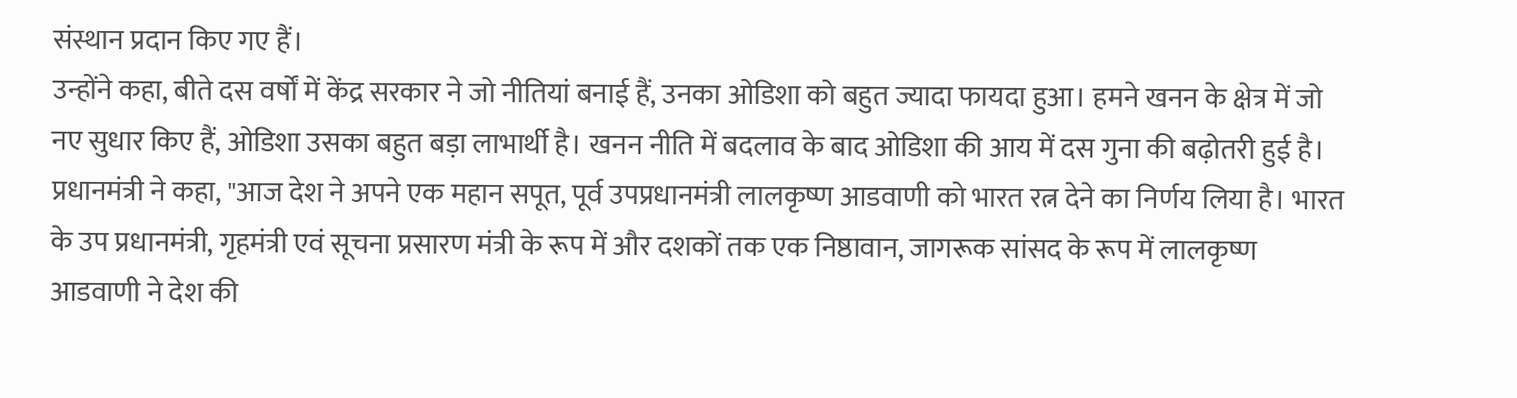संस्थान प्रदान किए गए हैं।
उन्होंने कहा, बीते दस वर्षों में केंद्र सरकार ने जो नीतियां बनाई हैं, उनका ओडिशा को बहुत ज्यादा फायदा हुआ। हमने खनन के क्षेत्र में जो नए सुधार किए हैं, ओडिशा उसका बहुत बड़ा लाभार्थी है। खनन नीति में बदलाव के बाद ओडिशा की आय में दस गुना की बढ़ोतरी हुई है।
प्रधानमंत्री ने कहा, "आज देश ने अपने एक महान सपूत, पूर्व उपप्रधानमंत्री लालकृष्ण आडवाणी को भारत रत्न देने का निर्णय लिया है। भारत के उप प्रधानमंत्री, गृहमंत्री एवं सूचना प्रसारण मंत्री के रूप में और दशकों तक एक निष्ठावान, जागरूक सांसद के रूप में लालकृष्ण आडवाणी ने देश की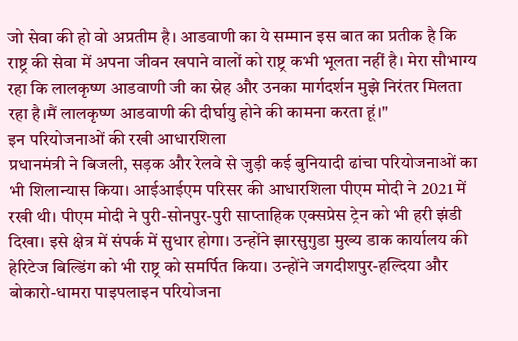जो सेवा की हो वो अप्रतीम है। आडवाणी का ये सम्मान इस बात का प्रतीक है कि राष्ट्र की सेवा में अपना जीवन खपाने वालों को राष्ट्र कभी भूलता नहीं है। मेरा सौभाग्य रहा कि लालकृष्ण आडवाणी जी का स्नेह और उनका मार्गदर्शन मुझे निरंतर मिलता रहा है।मैं लालकृष्ण आडवाणी की दीर्घायु होने की कामना करता हूं।"
इन परियोजनाओं की रखी आधारशिला
प्रधानमंत्री ने बिजली, सड़क और रेलवे से जुड़ी कई बुनियादी ढांचा परियोजनाओं का भी शिलान्यास किया। आईआईएम परिसर की आधारशिला पीएम मोदी ने 2021 में रखी थी। पीएम मोदी ने पुरी-सोनपुर-पुरी साप्ताहिक एक्सप्रेस ट्रेन को भी हरी झंडी दिखा। इसे क्षेत्र में संपर्क में सुधार होगा। उन्होंने झारसुगुडा मुख्य डाक कार्यालय की हेरिटेज बिल्डिंग को भी राष्ट्र को समर्पित किया। उन्होंने जगदीशपुर-हल्दिया और बोकारो-धामरा पाइपलाइन परियोजना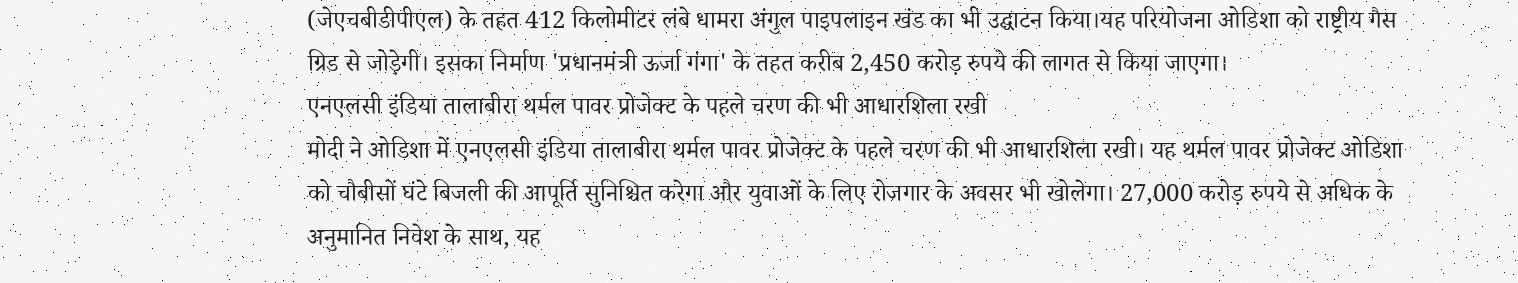(जेएचबीडीपीएल) के तहत 412 किलोमीटर लंबे धामरा अंगुल पाइपलाइन खंड का भी उद्घाटन किया।यह परियोजना ओडिशा को राष्ट्रीय गैस ग्रिड से जोड़ेगी। इसका निर्माण 'प्रधानमंत्री ऊर्जा गंगा' के तहत करीब 2,450 करोड़ रुपये की लागत से किया जाएगा।
एनएलसी इंडिया तालाबीरा थर्मल पावर प्रोजेक्ट के पहले चरण की भी आधारशिला रखी
मोदी ने ओडिशा में एनएलसी इंडिया तालाबीरा थर्मल पावर प्रोजेक्ट के पहले चरण की भी आधारशिला रखी। यह थर्मल पावर प्रोजेक्ट ओडिशा को चौबीसों घंटे बिजली की आपूर्ति सुनिश्चित करेगा और युवाओं के लिए रोजगार के अवसर भी खोलेगा। 27,000 करोड़ रुपये से अधिक के अनुमानित निवेश के साथ, यह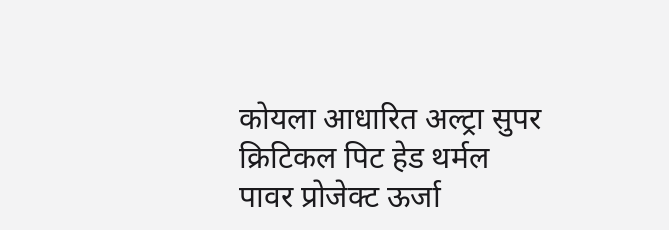कोयला आधारित अल्ट्रा सुपर क्रिटिकल पिट हेड थर्मल पावर प्रोजेक्ट ऊर्जा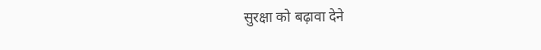सुरक्षा को बढ़ावा देने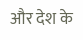और देश के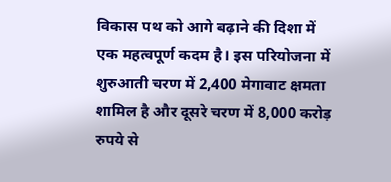विकास पथ को आगे बढ़ाने की दिशा में एक महत्वपूर्ण कदम है। इस परियोजना में शुरुआती चरण में 2,400 मेगावाट क्षमता शामिल है और दूसरे चरण में 8,000 करोड़ रुपये से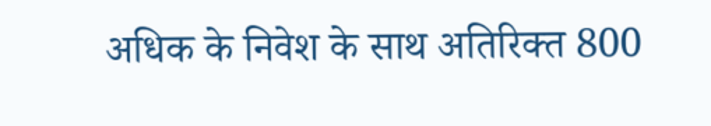अधिक के निवेश के साथ अतिरिक्त 800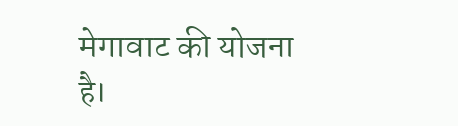मेगावाट की योजना है।